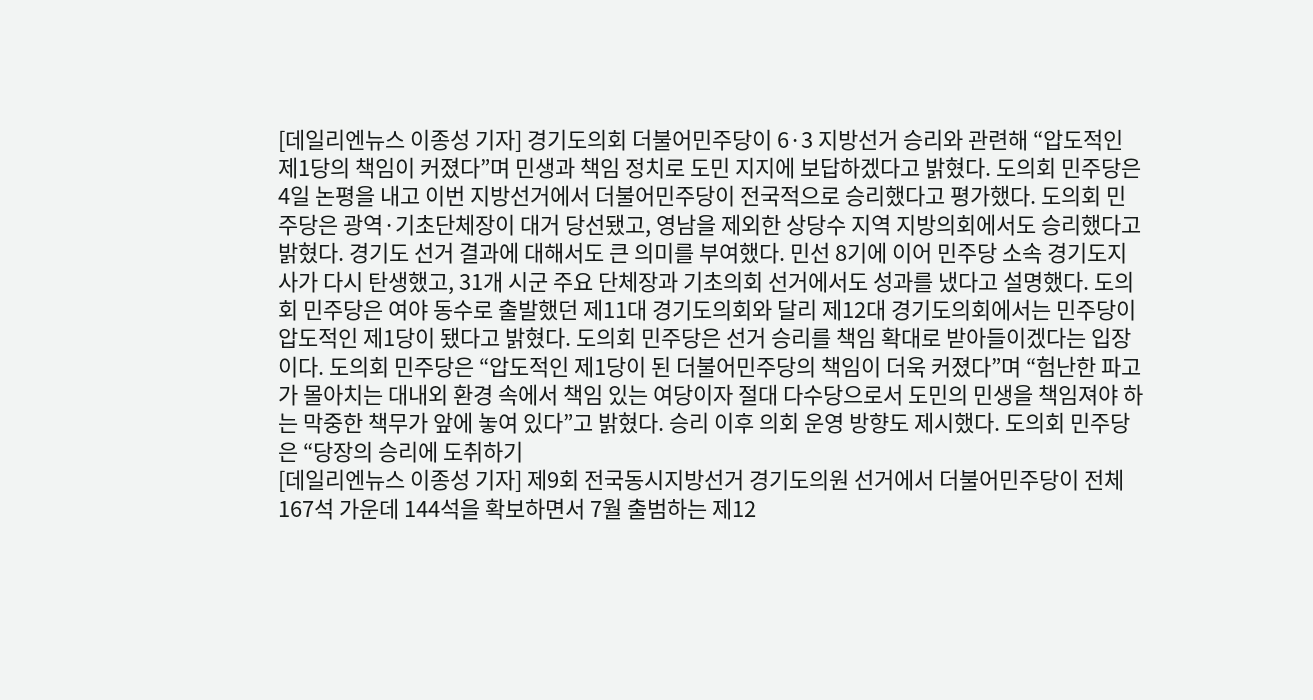[데일리엔뉴스 이종성 기자] 경기도의회 더불어민주당이 6·3 지방선거 승리와 관련해 “압도적인 제1당의 책임이 커졌다”며 민생과 책임 정치로 도민 지지에 보답하겠다고 밝혔다. 도의회 민주당은 4일 논평을 내고 이번 지방선거에서 더불어민주당이 전국적으로 승리했다고 평가했다. 도의회 민주당은 광역·기초단체장이 대거 당선됐고, 영남을 제외한 상당수 지역 지방의회에서도 승리했다고 밝혔다. 경기도 선거 결과에 대해서도 큰 의미를 부여했다. 민선 8기에 이어 민주당 소속 경기도지사가 다시 탄생했고, 31개 시군 주요 단체장과 기초의회 선거에서도 성과를 냈다고 설명했다. 도의회 민주당은 여야 동수로 출발했던 제11대 경기도의회와 달리 제12대 경기도의회에서는 민주당이 압도적인 제1당이 됐다고 밝혔다. 도의회 민주당은 선거 승리를 책임 확대로 받아들이겠다는 입장이다. 도의회 민주당은 “압도적인 제1당이 된 더불어민주당의 책임이 더욱 커졌다”며 “험난한 파고가 몰아치는 대내외 환경 속에서 책임 있는 여당이자 절대 다수당으로서 도민의 민생을 책임져야 하는 막중한 책무가 앞에 놓여 있다”고 밝혔다. 승리 이후 의회 운영 방향도 제시했다. 도의회 민주당은 “당장의 승리에 도취하기
[데일리엔뉴스 이종성 기자] 제9회 전국동시지방선거 경기도의원 선거에서 더불어민주당이 전체 167석 가운데 144석을 확보하면서 7월 출범하는 제12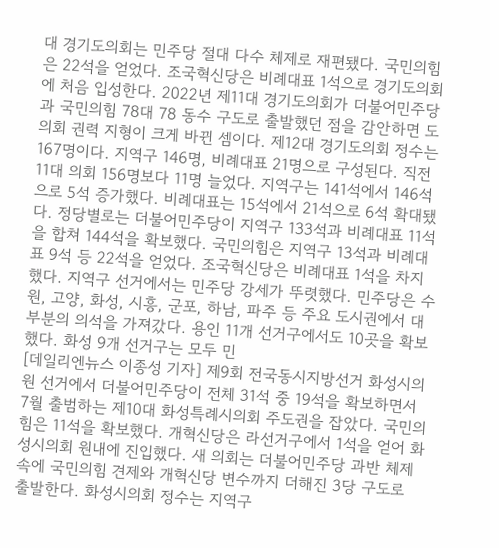대 경기도의회는 민주당 절대 다수 체제로 재편됐다. 국민의힘은 22석을 얻었다. 조국혁신당은 비례대표 1석으로 경기도의회에 처음 입성한다. 2022년 제11대 경기도의회가 더불어민주당과 국민의힘 78대 78 동수 구도로 출발했던 점을 감안하면 도의회 권력 지형이 크게 바뀐 셈이다. 제12대 경기도의회 정수는 167명이다. 지역구 146명, 비례대표 21명으로 구성된다. 직전 11대 의회 156명보다 11명 늘었다. 지역구는 141석에서 146석으로 5석 증가했다. 비례대표는 15석에서 21석으로 6석 확대됐다. 정당별로는 더불어민주당이 지역구 133석과 비례대표 11석을 합쳐 144석을 확보했다. 국민의힘은 지역구 13석과 비례대표 9석 등 22석을 얻었다. 조국혁신당은 비례대표 1석을 차지했다. 지역구 선거에서는 민주당 강세가 뚜렷했다. 민주당은 수원, 고양, 화성, 시흥, 군포, 하남, 파주 등 주요 도시권에서 대부분의 의석을 가져갔다. 용인 11개 선거구에서도 10곳을 확보했다. 화성 9개 선거구는 모두 민
[데일리엔뉴스 이종성 기자] 제9회 전국동시지방선거 화성시의원 선거에서 더불어민주당이 전체 31석 중 19석을 확보하면서 7월 출범하는 제10대 화성특례시의회 주도권을 잡았다. 국민의힘은 11석을 확보했다. 개혁신당은 라선거구에서 1석을 얻어 화성시의회 원내에 진입했다. 새 의회는 더불어민주당 과반 체제 속에 국민의힘 견제와 개혁신당 변수까지 더해진 3당 구도로 출발한다. 화성시의회 정수는 지역구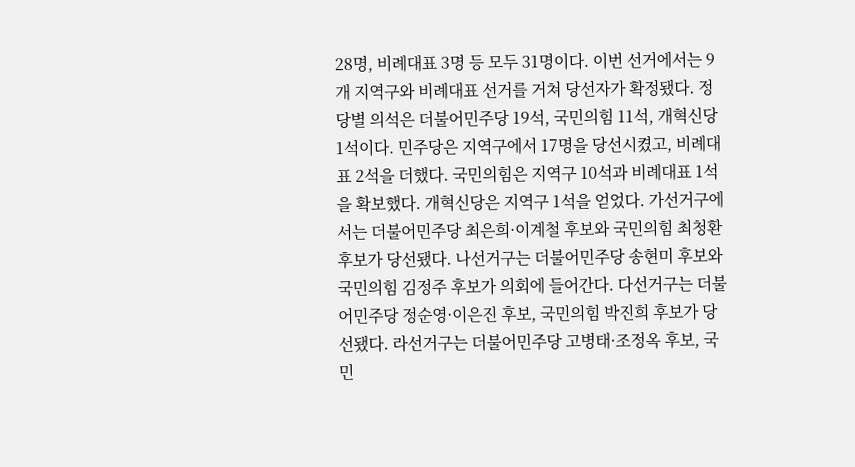28명, 비례대표 3명 등 모두 31명이다. 이번 선거에서는 9개 지역구와 비례대표 선거를 거쳐 당선자가 확정됐다. 정당별 의석은 더불어민주당 19석, 국민의힘 11석, 개혁신당 1석이다. 민주당은 지역구에서 17명을 당선시켰고, 비례대표 2석을 더했다. 국민의힘은 지역구 10석과 비례대표 1석을 확보했다. 개혁신당은 지역구 1석을 얻었다. 가선거구에서는 더불어민주당 최은희·이계철 후보와 국민의힘 최청환 후보가 당선됐다. 나선거구는 더불어민주당 송현미 후보와 국민의힘 김정주 후보가 의회에 들어간다. 다선거구는 더불어민주당 정순영·이은진 후보, 국민의힘 박진희 후보가 당선됐다. 라선거구는 더불어민주당 고병태·조정옥 후보, 국민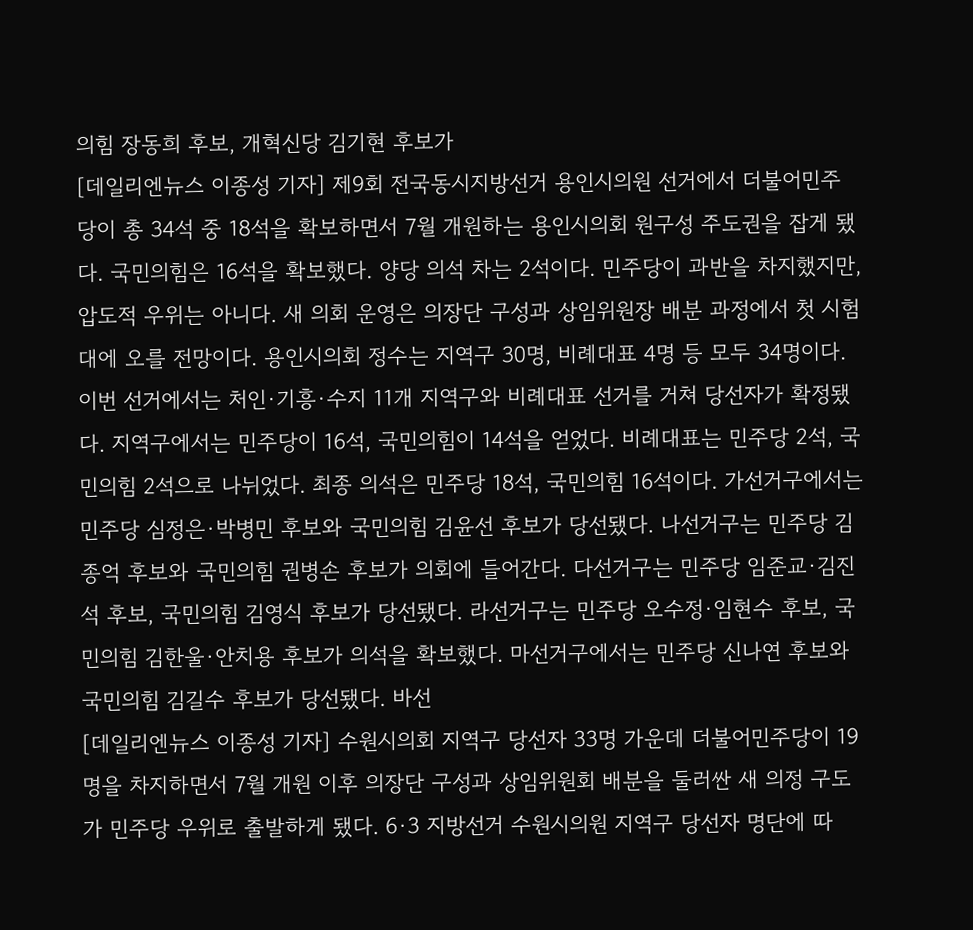의힘 장동희 후보, 개혁신당 김기현 후보가
[데일리엔뉴스 이종성 기자] 제9회 전국동시지방선거 용인시의원 선거에서 더불어민주당이 총 34석 중 18석을 확보하면서 7월 개원하는 용인시의회 원구성 주도권을 잡게 됐다. 국민의힘은 16석을 확보했다. 양당 의석 차는 2석이다. 민주당이 과반을 차지했지만, 압도적 우위는 아니다. 새 의회 운영은 의장단 구성과 상임위원장 배분 과정에서 첫 시험대에 오를 전망이다. 용인시의회 정수는 지역구 30명, 비례대표 4명 등 모두 34명이다. 이번 선거에서는 처인·기흥·수지 11개 지역구와 비례대표 선거를 거쳐 당선자가 확정됐다. 지역구에서는 민주당이 16석, 국민의힘이 14석을 얻었다. 비례대표는 민주당 2석, 국민의힘 2석으로 나뉘었다. 최종 의석은 민주당 18석, 국민의힘 16석이다. 가선거구에서는 민주당 심정은·박병민 후보와 국민의힘 김윤선 후보가 당선됐다. 나선거구는 민주당 김종억 후보와 국민의힘 권병손 후보가 의회에 들어간다. 다선거구는 민주당 임준교·김진석 후보, 국민의힘 김영식 후보가 당선됐다. 라선거구는 민주당 오수정·임현수 후보, 국민의힘 김한울·안치용 후보가 의석을 확보했다. 마선거구에서는 민주당 신나연 후보와 국민의힘 김길수 후보가 당선됐다. 바선
[데일리엔뉴스 이종성 기자] 수원시의회 지역구 당선자 33명 가운데 더불어민주당이 19명을 차지하면서 7월 개원 이후 의장단 구성과 상임위원회 배분을 둘러싼 새 의정 구도가 민주당 우위로 출발하게 됐다. 6·3 지방선거 수원시의원 지역구 당선자 명단에 따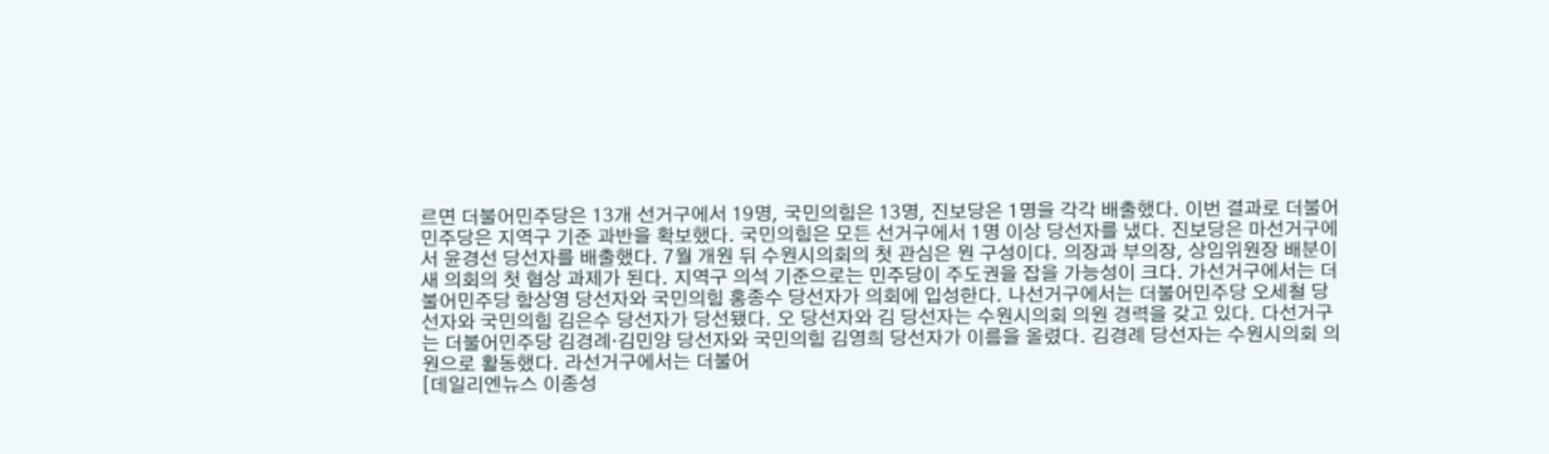르면 더불어민주당은 13개 선거구에서 19명, 국민의힘은 13명, 진보당은 1명을 각각 배출했다. 이번 결과로 더불어민주당은 지역구 기준 과반을 확보했다. 국민의힘은 모든 선거구에서 1명 이상 당선자를 냈다. 진보당은 마선거구에서 윤경선 당선자를 배출했다. 7월 개원 뒤 수원시의회의 첫 관심은 원 구성이다. 의장과 부의장, 상임위원장 배분이 새 의회의 첫 협상 과제가 된다. 지역구 의석 기준으로는 민주당이 주도권을 잡을 가능성이 크다. 가선거구에서는 더불어민주당 함상영 당선자와 국민의힘 홍종수 당선자가 의회에 입성한다. 나선거구에서는 더불어민주당 오세철 당선자와 국민의힘 김은수 당선자가 당선됐다. 오 당선자와 김 당선자는 수원시의회 의원 경력을 갖고 있다. 다선거구는 더불어민주당 김경례·김민양 당선자와 국민의힘 김영희 당선자가 이름을 올렸다. 김경례 당선자는 수원시의회 의원으로 활동했다. 라선거구에서는 더불어
[데일리엔뉴스 이종성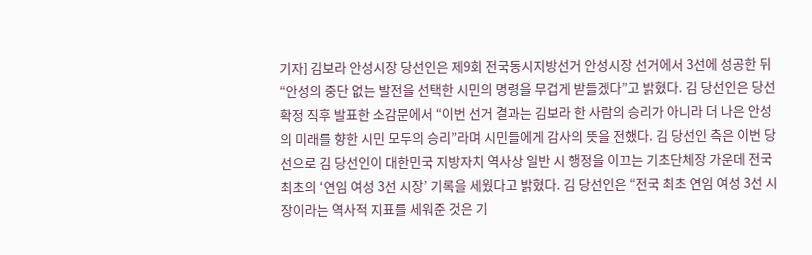기자] 김보라 안성시장 당선인은 제9회 전국동시지방선거 안성시장 선거에서 3선에 성공한 뒤 “안성의 중단 없는 발전을 선택한 시민의 명령을 무겁게 받들겠다”고 밝혔다. 김 당선인은 당선 확정 직후 발표한 소감문에서 “이번 선거 결과는 김보라 한 사람의 승리가 아니라 더 나은 안성의 미래를 향한 시민 모두의 승리”라며 시민들에게 감사의 뜻을 전했다. 김 당선인 측은 이번 당선으로 김 당선인이 대한민국 지방자치 역사상 일반 시 행정을 이끄는 기초단체장 가운데 전국 최초의 ‘연임 여성 3선 시장’ 기록을 세웠다고 밝혔다. 김 당선인은 “전국 최초 연임 여성 3선 시장이라는 역사적 지표를 세워준 것은 기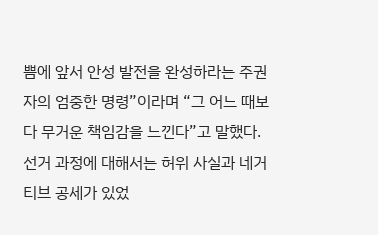쁨에 앞서 안성 발전을 완성하라는 주권자의 엄중한 명령”이라며 “그 어느 때보다 무거운 책임감을 느낀다”고 말했다. 선거 과정에 대해서는 허위 사실과 네거티브 공세가 있었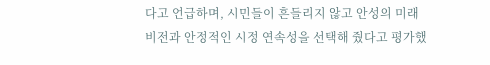다고 언급하며, 시민들이 흔들리지 않고 안성의 미래 비전과 안정적인 시정 연속성을 선택해 줬다고 평가했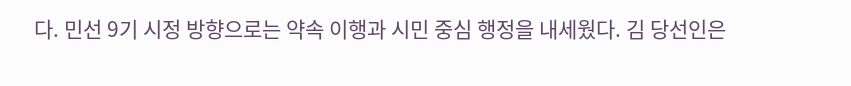다. 민선 9기 시정 방향으로는 약속 이행과 시민 중심 행정을 내세웠다. 김 당선인은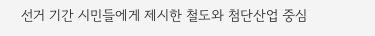선거 기간 시민들에게 제시한 철도와 첨단산업 중심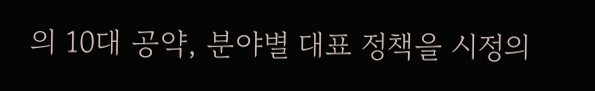의 10대 공약, 분야별 대표 정책을 시정의